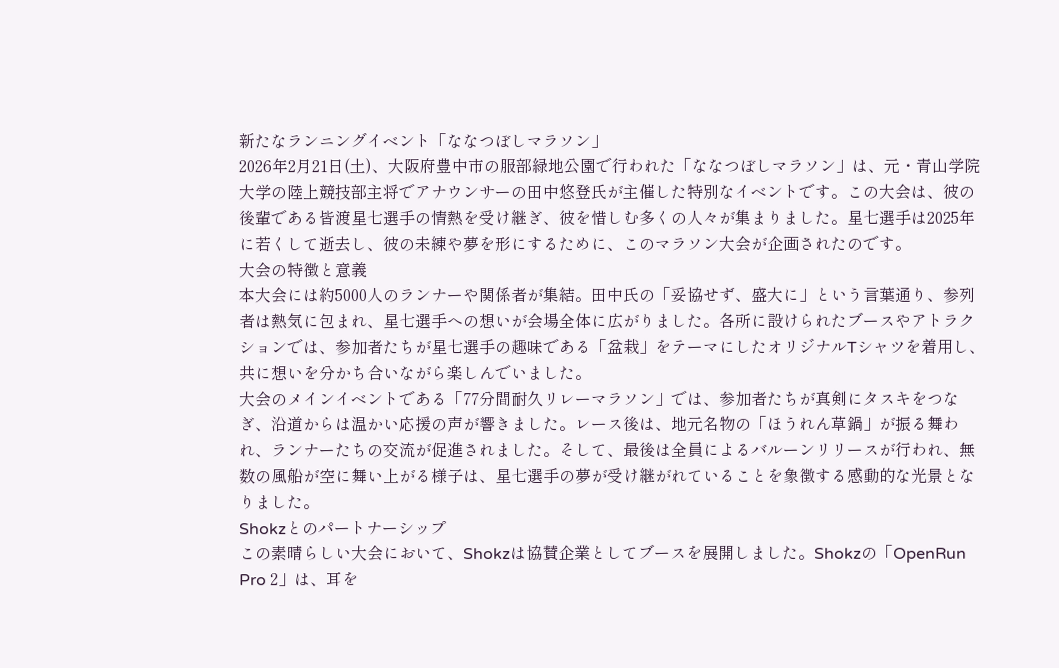新たなランニングイベント「ななつぼしマラソン」
2026年2月21日(土)、大阪府豊中市の服部緑地公園で行われた「ななつぼしマラソン」は、元・青山学院大学の陸上競技部主将でアナウンサーの田中悠登氏が主催した特別なイベントです。この大会は、彼の後輩である皆渡星七選手の情熱を受け継ぎ、彼を惜しむ多くの人々が集まりました。星七選手は2025年に若くして逝去し、彼の未練や夢を形にするために、このマラソン大会が企画されたのです。
大会の特徴と意義
本大会には約5000人のランナーや関係者が集結。田中氏の「妥協せず、盛大に」という言葉通り、参列者は熱気に包まれ、星七選手への想いが会場全体に広がりました。各所に設けられたブースやアトラクションでは、参加者たちが星七選手の趣味である「盆栽」をテーマにしたオリジナルTシャツを着用し、共に想いを分かち合いながら楽しんでいました。
大会のメインイベントである「77分間耐久リレーマラソン」では、参加者たちが真剣にタスキをつなぎ、沿道からは温かい応援の声が響きました。レース後は、地元名物の「ほうれん草鍋」が振る舞われ、ランナーたちの交流が促進されました。そして、最後は全員によるバルーンリリースが行われ、無数の風船が空に舞い上がる様子は、星七選手の夢が受け継がれていることを象徴する感動的な光景となりました。
Shokzとのパートナーシップ
この素晴らしい大会において、Shokzは協賛企業としてブースを展開しました。Shokzの「OpenRun Pro 2」は、耳を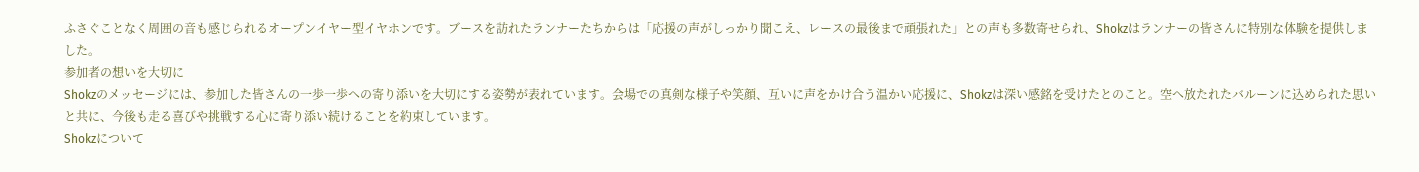ふさぐことなく周囲の音も感じられるオープンイヤー型イヤホンです。ブースを訪れたランナーたちからは「応援の声がしっかり聞こえ、レースの最後まで頑張れた」との声も多数寄せられ、Shokzはランナーの皆さんに特別な体験を提供しました。
参加者の想いを大切に
Shokzのメッセージには、参加した皆さんの一歩一歩への寄り添いを大切にする姿勢が表れています。会場での真剣な様子や笑顔、互いに声をかけ合う温かい応援に、Shokzは深い感銘を受けたとのこと。空へ放たれたバルーンに込められた思いと共に、今後も走る喜びや挑戦する心に寄り添い続けることを約束しています。
Shokzについて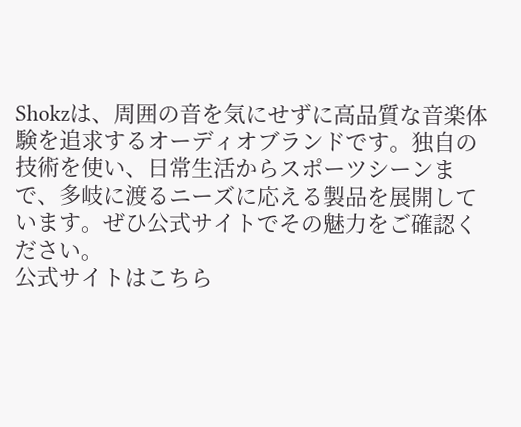Shokzは、周囲の音を気にせずに高品質な音楽体験を追求するオーディオブランドです。独自の技術を使い、日常生活からスポーツシーンまで、多岐に渡るニーズに応える製品を展開しています。ぜひ公式サイトでその魅力をご確認ください。
公式サイトはこちら